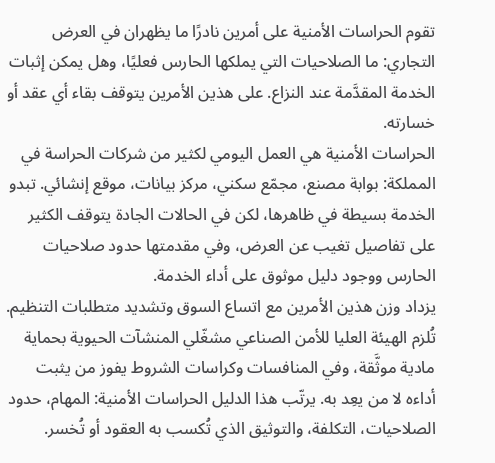تقوم الحراسات الأمنية على أمرين نادرًا ما يظهران في العرض التجاري: ما الصلاحيات التي يملكها الحارس فعليًا، وهل يمكن إثبات الخدمة المقدَّمة عند النزاع. على هذين الأمرين يتوقف بقاء أي عقد أو خسارته.
الحراسات الأمنية هي العمل اليومي لكثير من شركات الحراسة في المملكة: بوابة مصنع، مجمّع سكني، مركز بيانات، موقع إنشائي. تبدو الخدمة بسيطة في ظاهرها، لكن في الحالات الجادة يتوقف الكثير على تفاصيل تغيب عن العرض، وفي مقدمتها حدود صلاحيات الحارس ووجود دليل موثوق على أداء الخدمة.
يزداد وزن هذين الأمرين مع اتساع السوق وتشديد متطلبات التنظيم. تُلزم الهيئة العليا للأمن الصناعي مشغّلي المنشآت الحيوية بحماية مادية موثَّقة، وفي المنافسات وكراسات الشروط يفوز من يثبت أداءه لا من يعِد به. يرتّب هذا الدليل الحراسات الأمنية: المهام، حدود الصلاحيات، التكلفة، والتوثيق الذي تُكسب به العقود أو تُخسر.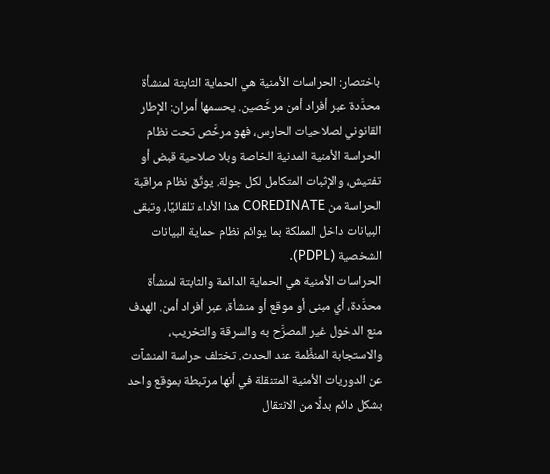باختصار: الحراسات الأمنية هي الحماية الثابتة لمنشأة محدَّدة عبر أفراد أمن مرخَّصين. يحسمها أمران: الإطار القانوني لصلاحيات الحارس، فهو مرخَّص تحت نظام الحراسة الأمنية المدنية الخاصة وبلا صلاحية قبض أو تفتيش، والإثبات المتكامل لكل جولة. يوثّق نظام مراقبة الحراسة من COREDINATE هذا الأداء تلقائيًا، وتبقى البيانات داخل المملكة بما يوائم نظام حماية البيانات الشخصية (PDPL).
الحراسات الأمنية هي الحماية الدائمة والثابتة لمنشأة محدَّدة، أي مبنى أو موقع أو منشأة، عبر أفراد أمن. الهدف منع الدخول غير المصرَّح به والسرقة والتخريب، والاستجابة المنظَّمة عند الحدث. تختلف حراسة المنشآت عن الدوريات الأمنية المتنقلة في أنها مرتبطة بموقع واحد بشكل دائم بدلًا من الانتقال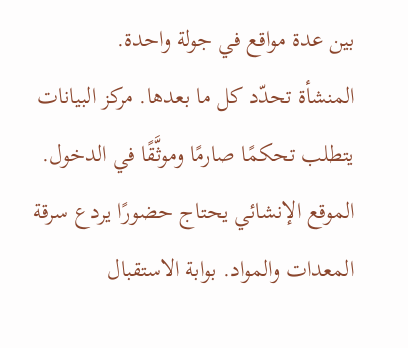بين عدة مواقع في جولة واحدة.
المنشأة تحدّد كل ما بعدها. مركز البيانات يتطلب تحكمًا صارمًا وموثَّقًا في الدخول. الموقع الإنشائي يحتاج حضورًا يردع سرقة المعدات والمواد. بوابة الاستقبال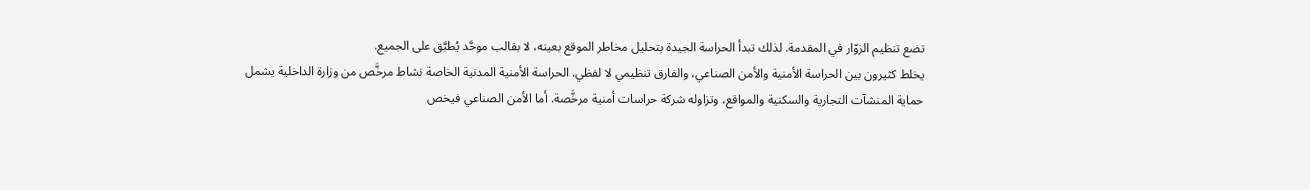تضع تنظيم الزوّار في المقدمة. لذلك تبدأ الحراسة الجيدة بتحليل مخاطر الموقع بعينه، لا بقالب موحَّد يُطبَّق على الجميع.
يخلط كثيرون بين الحراسة الأمنية والأمن الصناعي، والفارق تنظيمي لا لفظي. الحراسة الأمنية المدنية الخاصة نشاط مرخَّص من وزارة الداخلية يشمل حماية المنشآت التجارية والسكنية والمواقع، وتزاوله شركة حراسات أمنية مرخَّصة. أما الأمن الصناعي فيخص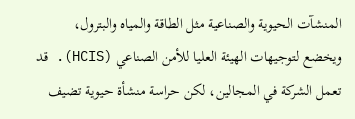المنشآت الحيوية والصناعية مثل الطاقة والمياه والبترول، ويخضع لتوجيهات الهيئة العليا للأمن الصناعي (HCIS). قد تعمل الشركة في المجالين، لكن حراسة منشأة حيوية تضيف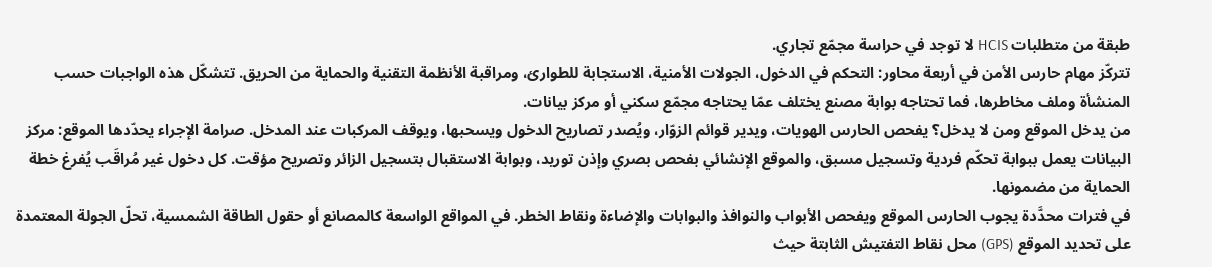طبقة من متطلبات HCIS لا توجد في حراسة مجمّع تجاري.
تتركّز مهام حارس الأمن في أربعة محاور: التحكم في الدخول، الجولات الأمنية، الاستجابة للطوارئ، ومراقبة الأنظمة التقنية والحماية من الحريق. تتشكّل هذه الواجبات حسب المنشأة وملف مخاطرها، فما تحتاجه بوابة مصنع يختلف عمّا يحتاجه مجمّع سكني أو مركز بيانات.
من يدخل الموقع ومن لا يدخل؟ يفحص الحارس الهويات، ويدير قوائم الزوّار، ويُصدر تصاريح الدخول ويسحبها، ويوقف المركبات عند المدخل. صرامة الإجراء يحدّدها الموقع: مركز البيانات يعمل ببوابة تحكّم فردية وتسجيل مسبق، والموقع الإنشائي بفحص بصري وإذن توريد، وبوابة الاستقبال بتسجيل الزائر وتصريح مؤقت. كل دخول غير مُراقَب يُفرغ خطة الحماية من مضمونها.
في فترات محدَّدة يجوب الحارس الموقع ويفحص الأبواب والنوافذ والبوابات والإضاءة ونقاط الخطر. في المواقع الواسعة كالمصانع أو حقول الطاقة الشمسية، تحلّ الجولة المعتمدة على تحديد الموقع (GPS) محل نقاط التفتيش الثابتة حيث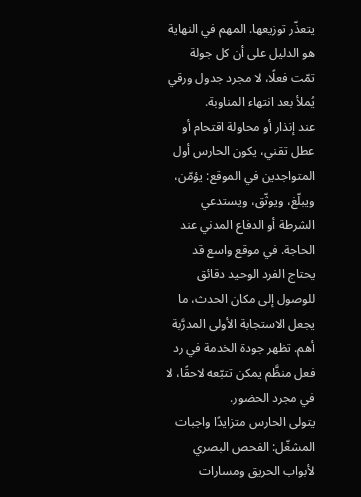يتعذّر توزيعها. المهم في النهاية هو الدليل على أن كل جولة تمّت فعلًا، لا مجرد جدول ورقي يُملأ بعد انتهاء المناوبة.
عند إنذار أو محاولة اقتحام أو عطل تقني، يكون الحارس أول المتواجدين في الموقع: يؤمّن، ويبلّغ، ويوثّق، ويستدعي الشرطة أو الدفاع المدني عند الحاجة. في موقع واسع قد يحتاج الفرد الوحيد دقائق للوصول إلى مكان الحدث، ما يجعل الاستجابة الأولى المدرَّبة أهم. تظهر جودة الخدمة في رد فعل منظَّم يمكن تتبّعه لاحقًا، لا في مجرد الحضور.
يتولى الحارس متزايدًا واجبات المشغّل: الفحص البصري لأبواب الحريق ومسارات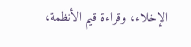الإخلاء، وقراءة قيم الأنظمة،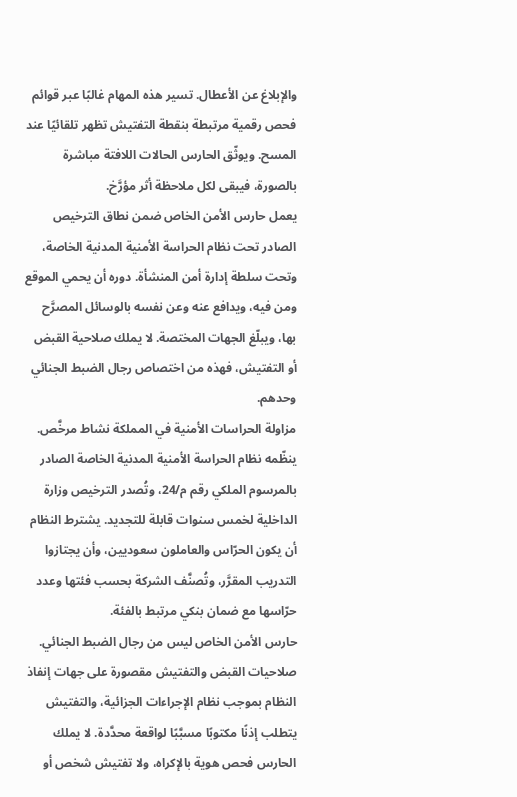والإبلاغ عن الأعطال. تسير هذه المهام غالبًا عبر قوائم فحص رقمية مرتبطة بنقطة التفتيش تظهر تلقائيًا عند المسح. ويوثّق الحارس الحالات اللافتة مباشرة بالصورة، فيبقى لكل ملاحظة أثر مؤرَّخ.
يعمل حارس الأمن الخاص ضمن نطاق الترخيص الصادر تحت نظام الحراسة الأمنية المدنية الخاصة، وتحت سلطة إدارة أمن المنشأة. دوره أن يحمي الموقع ومن فيه، ويدافع عنه وعن نفسه بالوسائل المصرَّح بها، ويبلّغ الجهات المختصة. لا يملك صلاحية القبض أو التفتيش، فهذه من اختصاص رجال الضبط الجنائي وحدهم.
مزاولة الحراسات الأمنية في المملكة نشاط مرخَّص. ينظّمه نظام الحراسة الأمنية المدنية الخاصة الصادر بالمرسوم الملكي رقم م/24، وتُصدر الترخيص وزارة الداخلية لخمس سنوات قابلة للتجديد. يشترط النظام أن يكون الحرّاس والعاملون سعوديين، وأن يجتازوا التدريب المقرَّر، وتُصنَّف الشركة بحسب فئتها وعدد حرّاسها مع ضمان بنكي مرتبط بالفئة.
حارس الأمن الخاص ليس من رجال الضبط الجنائي. صلاحيات القبض والتفتيش مقصورة على جهات إنفاذ النظام بموجب نظام الإجراءات الجزائية، والتفتيش يتطلب إذنًا مكتوبًا مسبَّبًا لواقعة محدَّدة. لا يملك الحارس فحص هوية بالإكراه، ولا تفتيش شخص أو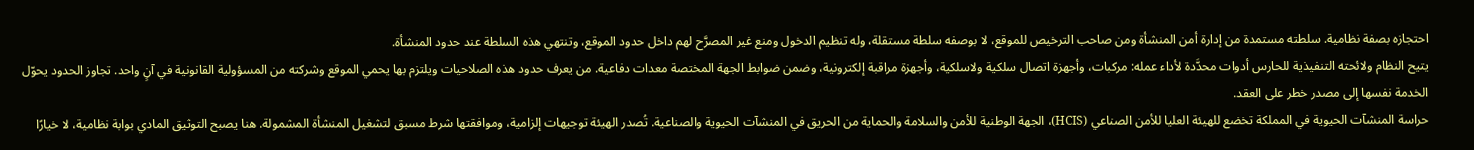احتجازه بصفة نظامية. سلطته مستمدة من إدارة أمن المنشأة ومن صاحب الترخيص للموقع، لا بوصفه سلطة مستقلة، وله تنظيم الدخول ومنع غير المصرَّح لهم داخل حدود الموقع، وتنتهي هذه السلطة عند حدود المنشأة.
يتيح النظام ولائحته التنفيذية للحارس أدوات محدَّدة لأداء عمله: مركبات، وأجهزة اتصال سلكية ولاسلكية، وأجهزة مراقبة إلكترونية، وضمن ضوابط الجهة المختصة معدات دفاعية. من يعرف حدود هذه الصلاحيات ويلتزم بها يحمي الموقع وشركته من المسؤولية القانونية في آنٍ واحد. تجاوز الحدود يحوّل الخدمة نفسها إلى مصدر خطر على العقد.
حراسة المنشآت الحيوية في المملكة تخضع للهيئة العليا للأمن الصناعي (HCIS)، الجهة الوطنية للأمن والسلامة والحماية من الحريق في المنشآت الحيوية والصناعية. تُصدر الهيئة توجيهات إلزامية، وموافقتها شرط مسبق لتشغيل المنشأة المشمولة. هنا يصبح التوثيق المادي بوابة نظامية، لا خيارًا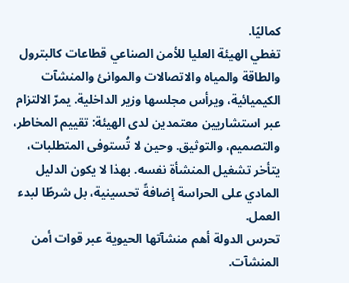كماليًا.
تغطي الهيئة العليا للأمن الصناعي قطاعات كالبترول والطاقة والمياه والاتصالات والموانئ والمنشآت الكيميائية، ويرأس مجلسها وزير الداخلية. يمرّ الالتزام عبر استشاريين معتمدين لدى الهيئة: تقييم المخاطر، والتصميم، والتوثيق. وحين لا تُستوفى المتطلبات، يتأخر تشغيل المنشأة نفسه. بهذا لا يكون الدليل المادي على الحراسة إضافةً تحسينية، بل شرطًا لبدء العمل.
تحرس الدولة أهم منشآتها الحيوية عبر قوات أمن المنشآت.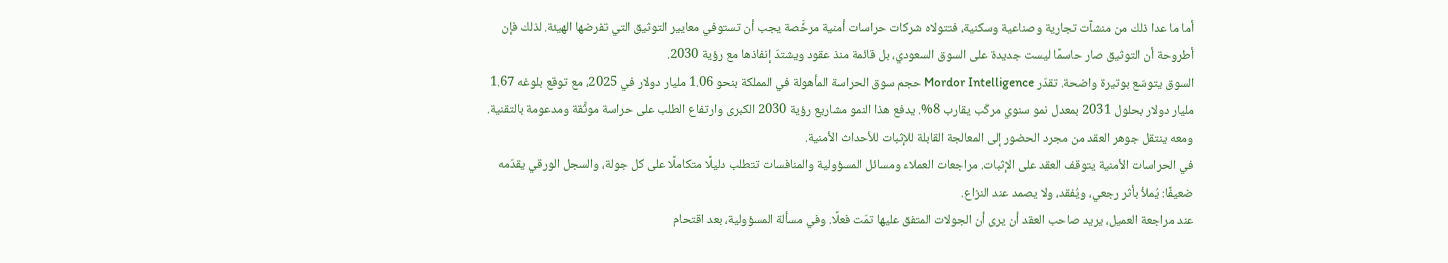أما ما عدا ذلك من منشآت تجارية وصناعية وسكنية، فتتولاه شركات حراسات أمنية مرخَّصة يجب أن تستوفي معايير التوثيق التي تفرضها الهيئة. لذلك فإن أطروحة أن التوثيق صار حاسمًا ليست جديدة على السوق السعودي، بل قائمة منذ عقود ويشتدّ إنفاذها مع رؤية 2030.
السوق يتوسّع بوتيرة واضحة. تقدّر Mordor Intelligence حجم سوق الحراسة المأهولة في المملكة بنحو 1.06 مليار دولار في 2025، مع توقع بلوغه 1.67 مليار دولار بحلول 2031 بمعدل نمو سنوي مركّب يقارب 8%. يدفع هذا النمو مشاريع رؤية 2030 الكبرى وارتفاع الطلب على حراسة موثَّقة ومدعومة بالتقنية. ومعه ينتقل جوهر العقد من مجرد الحضور إلى المعالجة القابلة للإثبات للأحداث الأمنية.
في الحراسات الأمنية يتوقف العقد على الإثبات. مراجعات العملاء ومسائل المسؤولية والمنافسات تتطلب دليلًا متكاملًا على كل جولة، والسجل الورقي يقدّمه ضعيفًا: يُملأ بأثر رجعي، ويُفقد، ولا يصمد عند النزاع.
عند مراجعة العميل، يريد صاحب العقد أن يرى أن الجولات المتفق عليها تمّت فعلًا. وفي مسألة المسؤولية، بعد اقتحام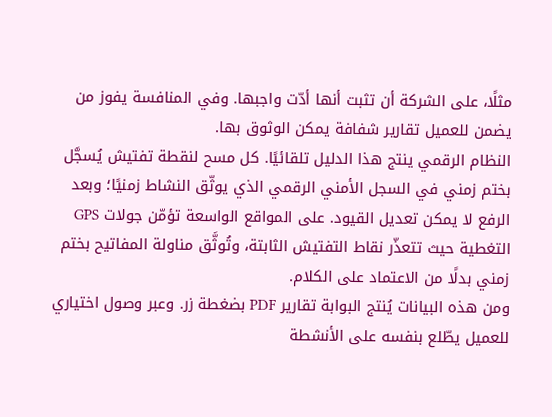مثلًا، على الشركة أن تثبت أنها أدّت واجبها. وفي المنافسة يفوز من يضمن للعميل تقارير شفافة يمكن الوثوق بها.
النظام الرقمي ينتج هذا الدليل تلقائيًا. كل مسح لنقطة تفتيش يُسجَّل بختم زمني في السجل الأمني الرقمي الذي يوثّق النشاط زمنيًا؛ وبعد الرفع لا يمكن تعديل القيود. على المواقع الواسعة تؤمّن جولات GPS التغطية حيث تتعذّر نقاط التفتيش الثابتة، وتُوثَّق مناولة المفاتيح بختم زمني بدلًا من الاعتماد على الكلام.
ومن هذه البيانات يُنتج البوابة تقارير PDF بضغطة زر. وعبر وصول اختياري للعميل يطّلع بنفسه على الأنشطة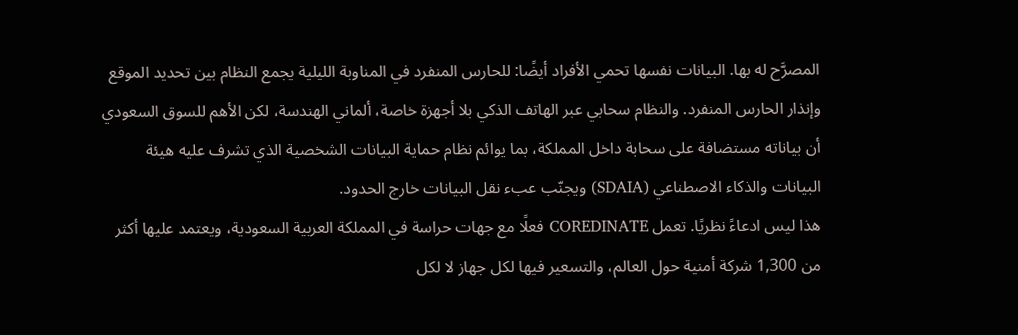المصرَّح له بها. البيانات نفسها تحمي الأفراد أيضًا: للحارس المنفرد في المناوبة الليلية يجمع النظام بين تحديد الموقع وإنذار الحارس المنفرد. والنظام سحابي عبر الهاتف الذكي بلا أجهزة خاصة، ألماني الهندسة، لكن الأهم للسوق السعودي أن بياناته مستضافة على سحابة داخل المملكة، بما يوائم نظام حماية البيانات الشخصية الذي تشرف عليه هيئة البيانات والذكاء الاصطناعي (SDAIA) ويجنّب عبء نقل البيانات خارج الحدود.
هذا ليس ادعاءً نظريًا. تعمل COREDINATE فعلًا مع جهات حراسة في المملكة العربية السعودية، ويعتمد عليها أكثر من 1,300 شركة أمنية حول العالم، والتسعير فيها لكل جهاز لا لكل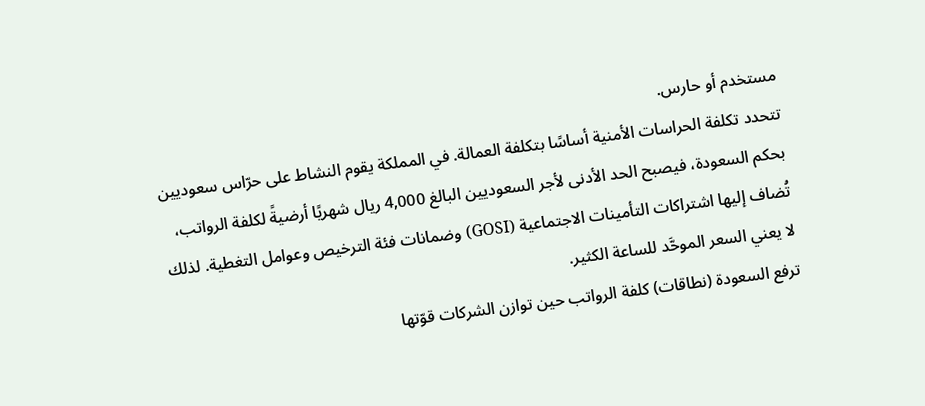مستخدم أو حارس.
تتحدد تكلفة الحراسات الأمنية أساسًا بتكلفة العمالة. في المملكة يقوم النشاط على حرّاس سعوديين بحكم السعودة، فيصبح الحد الأدنى لأجر السعوديين البالغ 4,000 ريال شهريًا أرضيةً لكلفة الرواتب، تُضاف إليها اشتراكات التأمينات الاجتماعية (GOSI) وضمانات فئة الترخيص وعوامل التغطية. لذلك لا يعني السعر الموحَّد للساعة الكثير.
ترفع السعودة (نطاقات) كلفة الرواتب حين توازن الشركات قوّتها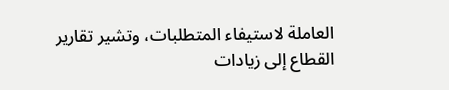العاملة لاستيفاء المتطلبات، وتشير تقارير القطاع إلى زيادات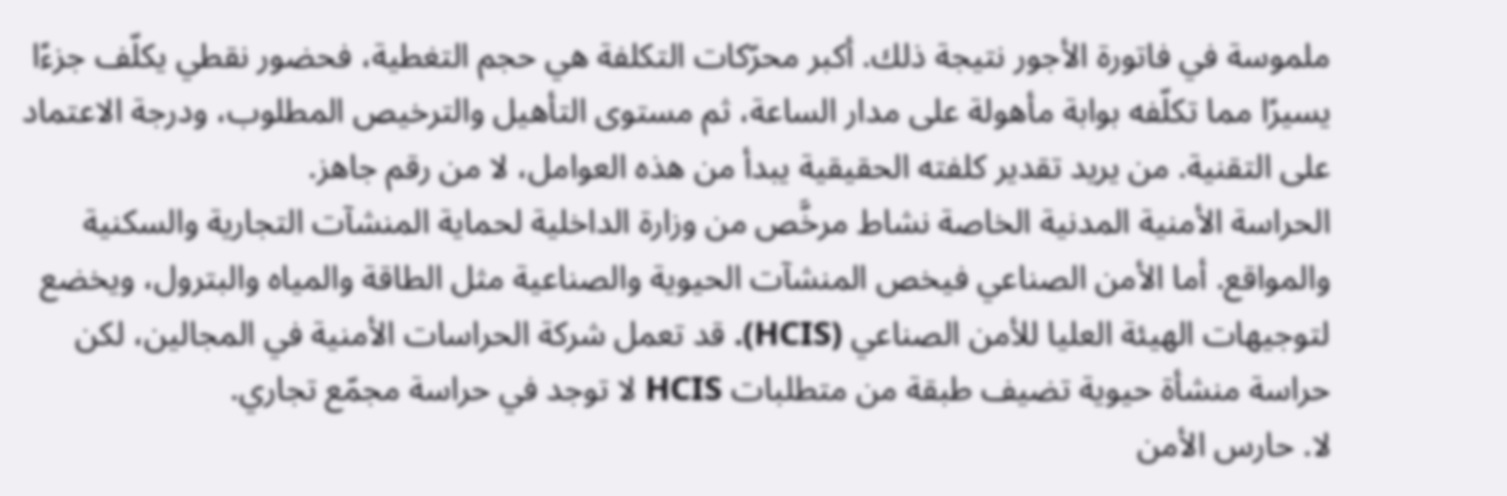ملموسة في فاتورة الأجور نتيجة ذلك. أكبر محرّكات التكلفة هي حجم التغطية، فحضور نقطي يكلّف جزءًا يسيرًا مما تكلّفه بوابة مأهولة على مدار الساعة، ثم مستوى التأهيل والترخيص المطلوب، ودرجة الاعتماد على التقنية. من يريد تقدير كلفته الحقيقية يبدأ من هذه العوامل، لا من رقم جاهز.
الحراسة الأمنية المدنية الخاصة نشاط مرخَّص من وزارة الداخلية لحماية المنشآت التجارية والسكنية والمواقع. أما الأمن الصناعي فيخص المنشآت الحيوية والصناعية مثل الطاقة والمياه والبترول، ويخضع لتوجيهات الهيئة العليا للأمن الصناعي (HCIS). قد تعمل شركة الحراسات الأمنية في المجالين، لكن حراسة منشأة حيوية تضيف طبقة من متطلبات HCIS لا توجد في حراسة مجمّع تجاري.
لا. حارس الأمن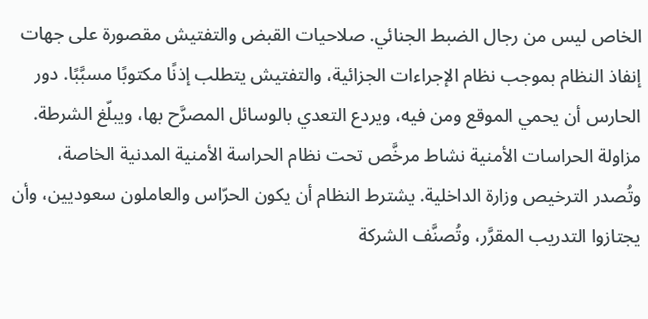الخاص ليس من رجال الضبط الجنائي. صلاحيات القبض والتفتيش مقصورة على جهات إنفاذ النظام بموجب نظام الإجراءات الجزائية، والتفتيش يتطلب إذنًا مكتوبًا مسبَّبًا. دور الحارس أن يحمي الموقع ومن فيه، ويردع التعدي بالوسائل المصرَّح بها، ويبلّغ الشرطة.
مزاولة الحراسات الأمنية نشاط مرخَّص تحت نظام الحراسة الأمنية المدنية الخاصة، وتُصدر الترخيص وزارة الداخلية. يشترط النظام أن يكون الحرّاس والعاملون سعوديين، وأن يجتازوا التدريب المقرَّر، وتُصنَّف الشركة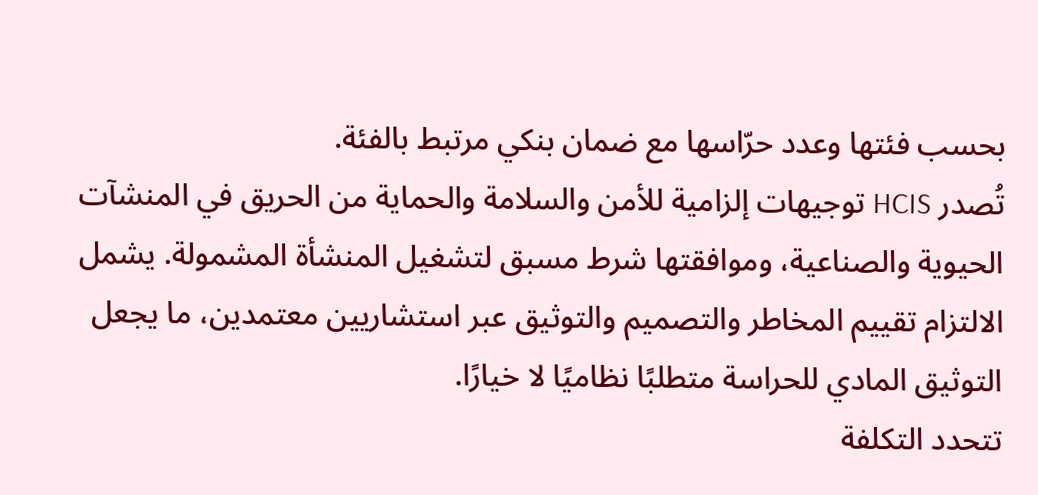بحسب فئتها وعدد حرّاسها مع ضمان بنكي مرتبط بالفئة.
تُصدر HCIS توجيهات إلزامية للأمن والسلامة والحماية من الحريق في المنشآت الحيوية والصناعية، وموافقتها شرط مسبق لتشغيل المنشأة المشمولة. يشمل الالتزام تقييم المخاطر والتصميم والتوثيق عبر استشاريين معتمدين، ما يجعل التوثيق المادي للحراسة متطلبًا نظاميًا لا خيارًا.
تتحدد التكلفة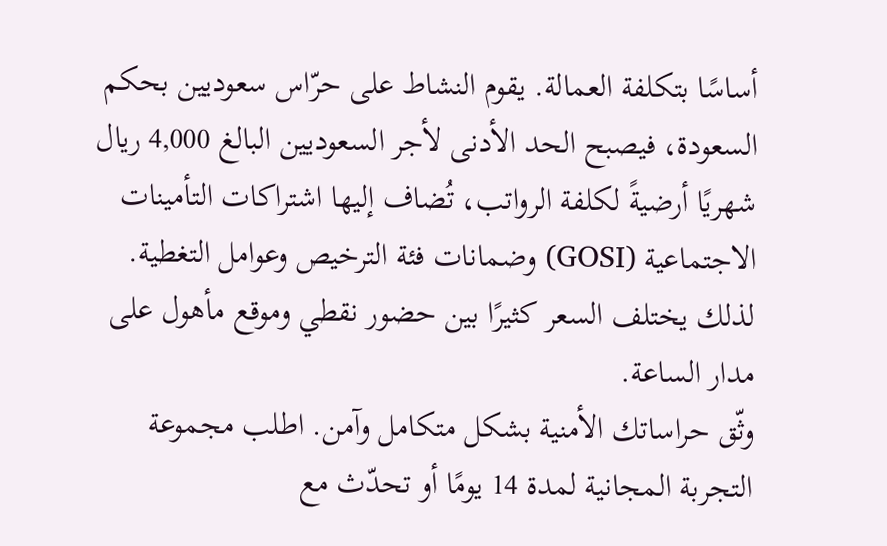أساسًا بتكلفة العمالة. يقوم النشاط على حرّاس سعوديين بحكم السعودة، فيصبح الحد الأدنى لأجر السعوديين البالغ 4,000 ريال شهريًا أرضيةً لكلفة الرواتب، تُضاف إليها اشتراكات التأمينات الاجتماعية (GOSI) وضمانات فئة الترخيص وعوامل التغطية. لذلك يختلف السعر كثيرًا بين حضور نقطي وموقع مأهول على مدار الساعة.
وثّق حراساتك الأمنية بشكل متكامل وآمن. اطلب مجموعة التجربة المجانية لمدة 14 يومًا أو تحدّث مع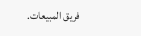فريق المبيعات.